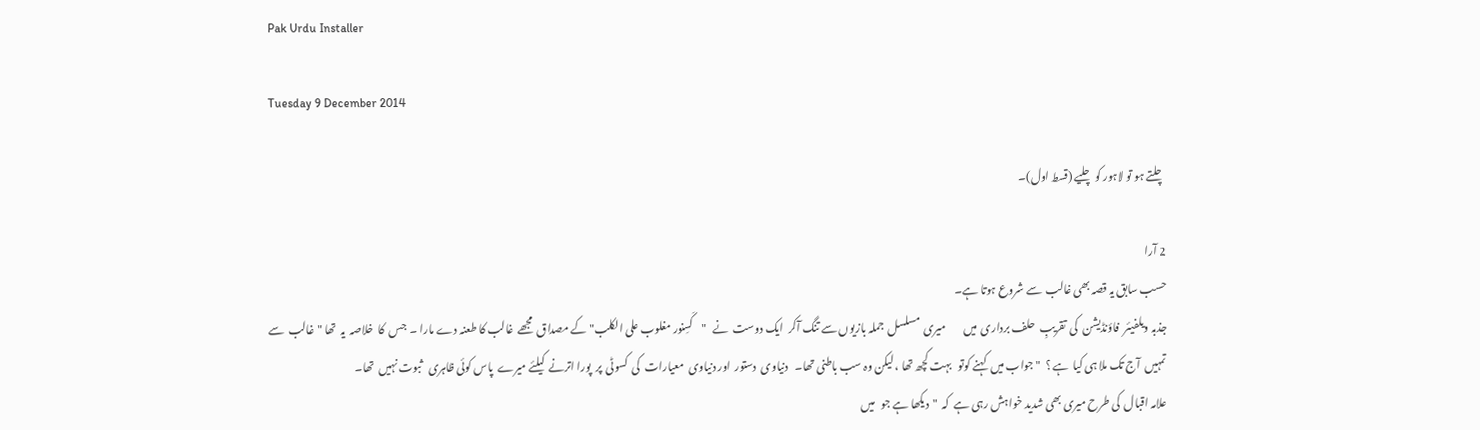Pak Urdu Installer

Tuesday 9 December 2014

چلتے ہو تو لاہور کو چلیے (قسط اول)۔

2 آرا
حسب سابق یہ قصہ بھی غالب  سے شروع ہوتا ہے۔
جذبہ ویلفیئر  فاؤنڈیشن  کی  تقریبِ  حلف برداری  میں        میری  مسلسل  جملہ بازیوں سے تنگ آکر  ایک دوست  نے   "کَسِنور مغلوب علی الکلب" کے مصداق  مجھے  غالب کا طعنہ دے مارا ۔  جس  کا  خلاصہ  یہ  تھا "غالب  سے تمہیں  آج تک ملا ہی کیا  ہے ؟  " جواب میں  کہنے کوتو   بہت کچھ تھا ، لیکن وہ سب باطنی تھا۔   دنیاوی  دستور  اور دنیاوی  معیارات  کی  کسوٹی  پر  پورا اترنے  کیلئے میرے  پاس کوئی ظاہری   ثبوت نہیں  تھا۔
علامہ اقبال  کی طرح میری بھی شدید خواہش رہی ہے  کہ  "دیکھا ہے جو   میں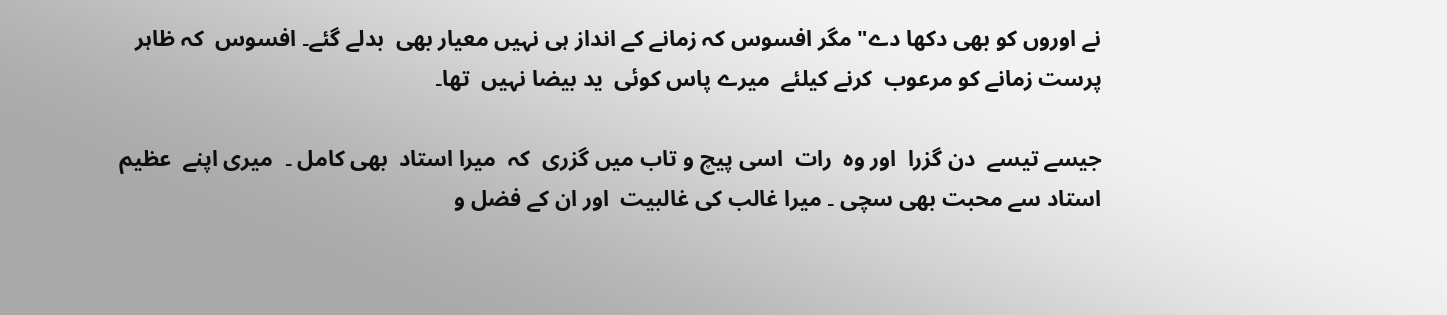نے اوروں کو بھی دکھا دے" مگر افسوس کہ زمانے کے انداز ہی نہیں معیار بھی  بدلے گئے۔ افسوس  کہ ظاہر پرست زمانے کو مرعوب  کرنے کیلئے  میرے پاس کوئی  ید بیضا نہیں  تھا۔

جیسے تیسے  دن گزرا  اور وہ  رات  اسی پیچ و تاب میں گزری  کہ  میرا استاد  بھی کامل ۔  میری اپنے  عظیم   استاد سے محبت بھی سچی ۔ میرا غالب کی غالبیت  اور ان کے فضل و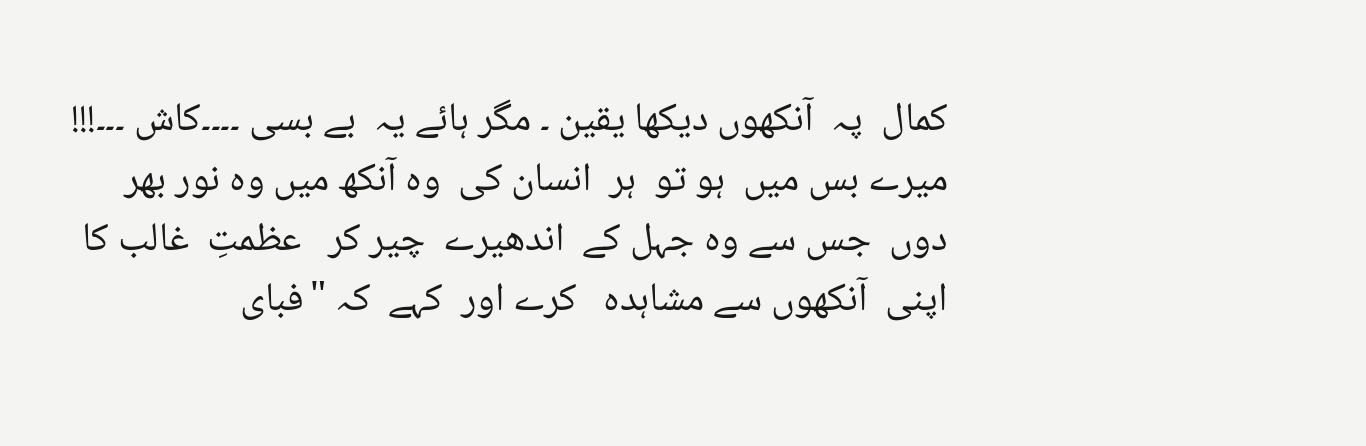کمال  پہ  آنکھوں دیکھا یقین ۔ مگر ہائے یہ  بے بسی ۔۔۔۔کاش ۔۔۔!!!  میرے بس میں  ہو تو  ہر  انسان کی  وہ آنکھ میں وہ نور بھر دوں  جس سے وہ جہل کے  اندھیرے  چیر کر   عظمتِ  غالب کا اپنی  آنکھوں سے مشاہدہ   کرے اور  کہے  کہ "فبای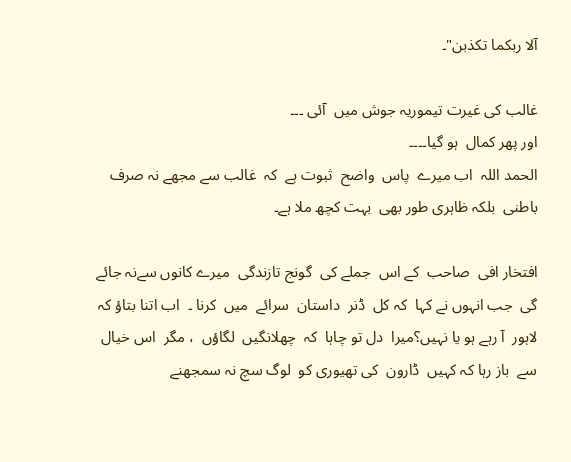آلا ربکما تکذبن"۔

غالب کی غیرت تیموریہ جوش میں  آئی ۔۔۔
اور پھر کمال  ہو گیا۔۔۔۔
الحمد اللہ  اب میرے  پاس  واضح  ثبوت ہے  کہ  غالب سے مجھے نہ صرف  باطنی  بلکہ ظاہری طور بھی  بہت کچھ ملا ہے۔

افتخار افی  صاحب  کے اس  جملے کی  گونج تازندگی  میرے کانوں سےنہ جائے گی  جب انہوں نے کہا  کہ کل  ڈنر  داستان  سرائے  میں  کرنا ۔  اب اتنا بتاؤ کہ  لاہور  آ رہے ہو یا نہیں؟میرا  دل تو چاہا  کہ  چھلانگیں  لگاؤں  ، مگر  اس خیال  سے  باز رہا کہ کہیں  ڈارون  کی تھیوری کو  لوگ سچ نہ سمجھنے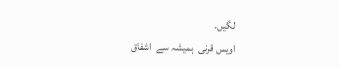لگیں۔
اویس قرنی  ہمیشہ سے  اشفاق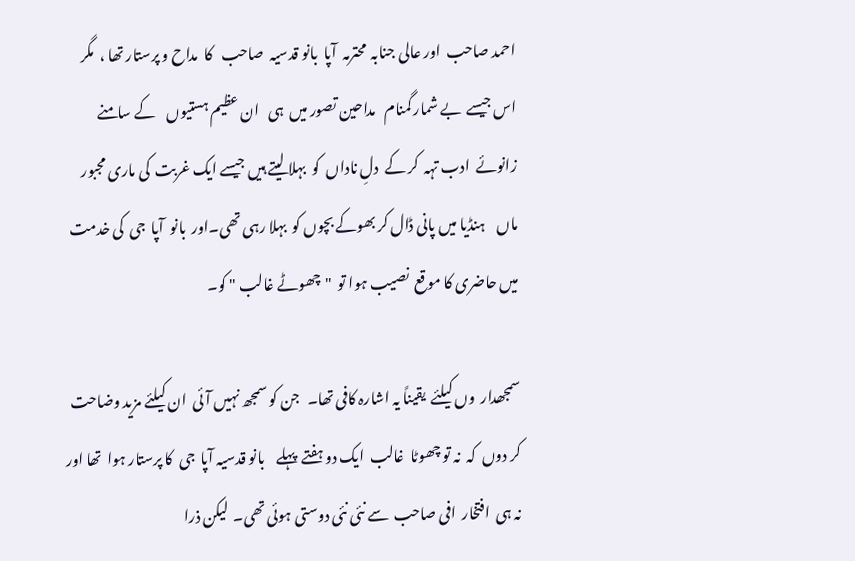احمد صاحب  اور عالی جنابہ  محترمہ  آپا  بانو قدسیہ  صاحب   کا  مداح و پرستار تھا ،  مگر  اس جیسے  بے شمار گمنام   مداحین تصور میں  ہی   ان عظیم ہستیوں    کے سامنے  زانوئے  ادب تہہ  کر کے  دلِ ناداں  کو  بہلا لیتے ہیں جیسے ایک غربت  کی ماری مجبور ماں    ہنڈیا میں پانی ڈال کر بھوکے بچوں کو  بہلا رہی تھی۔اور  بانو  آپا  جی  کی خدمت میں حاضری کا موقع  نصیب ہوا تو  "چھوٹے غالب " کو۔

سمجھدار  وں کیلئے  یقیناً یہ اشارہ کافی تھا۔   جن کو سمجھ نہیں آئی  ان کیلئے مزید وضاحت کر دوں  کہ  نہ تو چھوٹا  غالب  ایک دو ہفتے  پہلے    بانو قدسیہ آپا  جی  کا پرستار ہوا  تھا اور  نہ ہی  افتخار  افی صاحب  سے نئی نئی دوستی ہوئی تھی۔  لیکن ذرا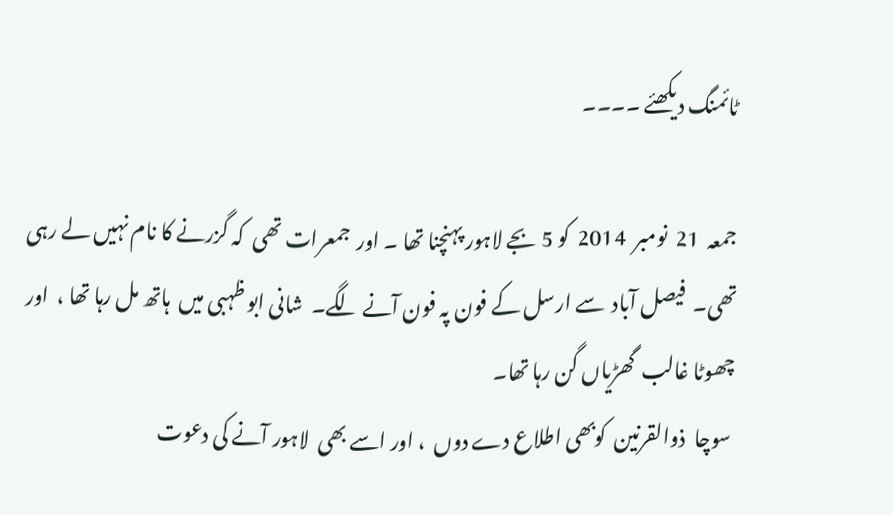ٹائمنگ دیکھئے ۔۔۔۔

جمعہ  21  نومبر  2014  کو 5 بجے لاہور پہنچنا تھا ۔ اور  جمعرات تھی  کہ گزرنے کا نام نہیں لے رہی تھی۔  فیصل آباد  سے ارسل کے فون پہ فون آنے لگے۔  شانی ابو ظہبی میں  ہاتھ مل رہا تھا ،  اور  چھوٹا غالب  گھڑیاں گن رہا تھا۔
 سوچا  ذوالقرنین  کوبھی اطلاع دے دوں  ، اور اسے بھی  لاہور آنے کی دعوت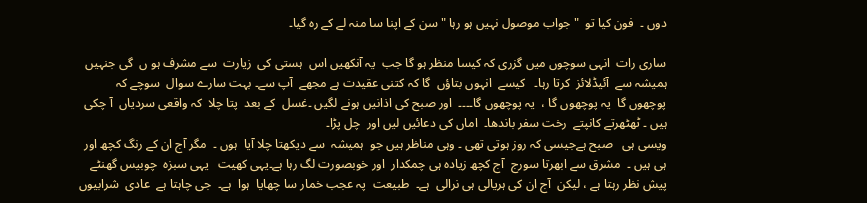دوں ۔  فون کیا تو  "جواب موصول نہیں ہو رہا " سن کے اپنا سا منہ لے کے رہ گیا۔

ساری رات  انہی سوچوں میں گزری کہ کیسا منظر ہو گا جب  یہ آنکھیں اس  ہستی کی  زیارت  سے مشرف ہو ں  گی جنہیں  ہمیشہ سے  آئیڈلائز  کرتا رہا۔   کیسے  انہوں بتاؤں  گا کہ کتنی عقیدت ہے مجھے  آپ سے۔ بہت سارے سوال  سوچے کہ  پوچھوں گا  یہ پوچھوں گا ،  یہ پوچھوں گا۔۔۔۔  اور صبح کی اذانیں ہونے لگیں ۔غسل  کے بعد  پتا چلا  کہ واقعی سردیاں  آ چکی ہیں ۔ ٹھٹھرتے کانپتے  رخت سفر باندھا۔  اماں کی دعائیں لیں اور  چل پڑا۔
ویسی ہی   صبح ہےجیسی کہ روز ہوتی تھی ۔ وہی مناظر ہیں جو  ہمیشہ  سے دیکھتا چلا آیا  ہوں ۔  مگر آج ان کے رنگ کچھ اور ہی ہیں ۔  مشرق سے ابھرتا سورج  آج کچھ زیادہ ہی چمکدار  اور خوبصورت لگ رہا ہے۔یہی کھیت   یہی سبزہ  چوبیس گھنٹے  پیش نظر رہتا ہے ، لیکن  آج ان کی ہریالی ہی نرالی  ہے۔  طبیعت  پہ عجب خمار سا چھایا  ہوا  ہے۔  جی چاہتا ہے  عادی  شرابیوں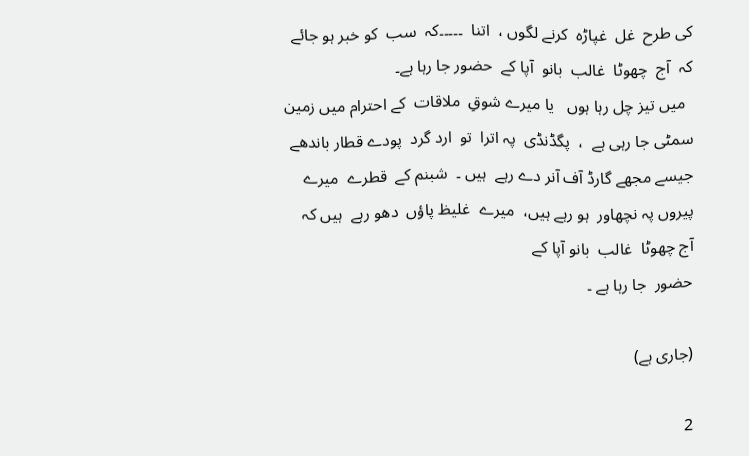کی طرح  غل  غپاڑہ  کرنے لگوں ،  اتنا  ۔۔۔۔۔کہ  سب  کو خبر ہو جائے  کہ  آج  چھوٹا  غالب  بانو  آپا کے  حضور جا رہا ہے۔
  میں تیز چل رہا ہوں   یا میرے شوقِ  ملاقات  کے احترام میں زمین سمٹی جا رہی ہے  ،  پگڈنڈی  پہ اترا  تو  ارد گرد  پودے قطار باندھے  جیسے مجھے گارڈ آف آنر دے رہے  ہیں ۔  شبنم کے  قطرے  میرے  پیروں پہ نچھاور  ہو رہے ہیں،  میرے  غلیظ پاؤں  دھو رہے  ہیں کہ  آج چھوٹا  غالب  بانو آپا کے
حضور  جا رہا ہے ۔

(جاری ہے)

2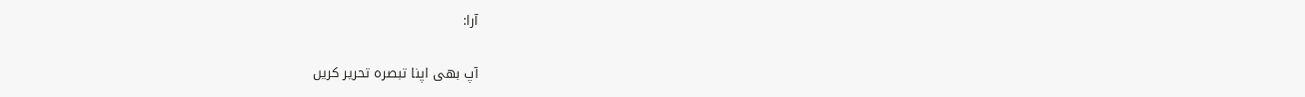آرا:

آپ بھی اپنا تبصرہ تحریر کریں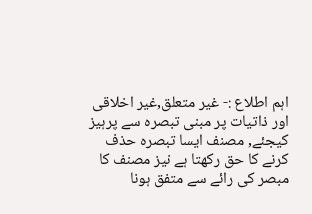اہم اطلاع :- غیر متعلق,غیر اخلاقی اور ذاتیات پر مبنی تبصرہ سے پرہیز کیجئے, مصنف ایسا تبصرہ حذف کرنے کا حق رکھتا ہے نیز مصنف کا مبصر کی رائے سے متفق ہونا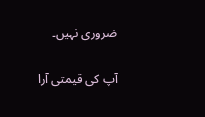ضروری نہیں۔

آپ کی قیمتی آرا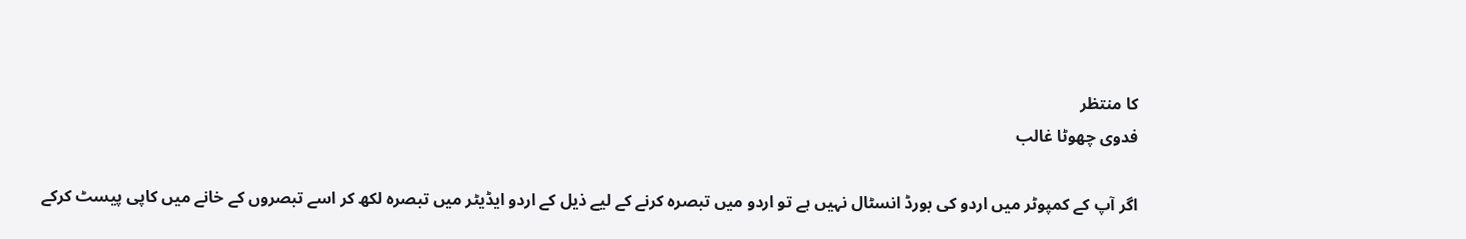کا منتظر
فدوی چھوٹا غالب

اگر آپ کے کمپوٹر میں اردو کی بورڈ انسٹال نہیں ہے تو اردو میں تبصرہ کرنے کے لیے ذیل کے اردو ایڈیٹر میں تبصرہ لکھ کر اسے تبصروں کے خانے میں کاپی پیسٹ کرکے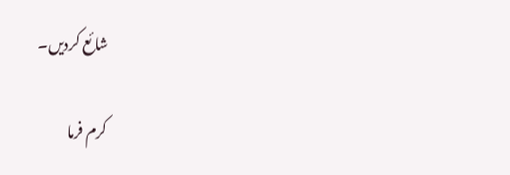شائع کردیں۔

کرم فرما